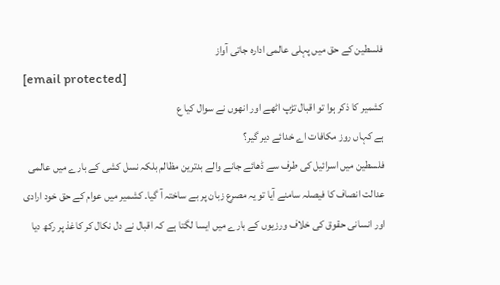فلسطین کے حق میں پہلی عالمی ادارہ جاتی آواز
[email protected]
کشمیر کا ذکر ہوا تو اقبال تڑپ اٹھے اور انھوں نے سوال کیا ع
ہے کہاں روز مکافات اے خدائے دیر گیر؟
فلسطین میں اسرائیل کی طرف سے ڈھائے جانے والے بدترین مظالم بلکہ نسل کشی کے بارے میں عالمی عدالت انصاف کا فیصلہ سامنے آیا تو یہ مصرع زبان پر بے ساختہ آ گیا۔ کشمیر میں عوام کے حق خود ارادی اور انسانی حقوق کی خلاف ورزیوں کے بارے میں ایسا لگتا ہے کہ اقبال نے دل نکال کر کاغذ پر رکھ دیا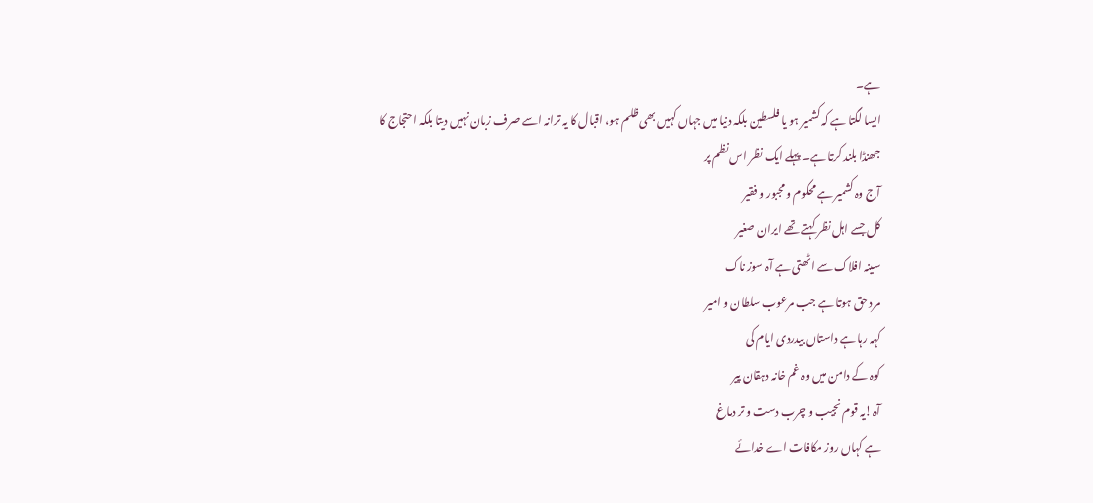ہے۔
ایسا لگتا ہے کہ کشمیر ہو یا فلسطین بلکہ دنیا میں جہاں کہیں بھی ظلم ہو، اقبال کا یہ ترانہ اسے صرف زبان نہیں دیتا بلکہ احتجاج کا جھنڈا بلند کرتا ہے۔ پہلے ایک نظر اس نظم پر
آج وہ کشمیر ہے محکوم و مجبور و فقیر
کل جسے اہل نظر کہتے تھے ایران صغیر
سینہ افلاک سے اٹھتی ہے آہ سوز ناک
مرد حق ہوتا ہے جب مرعوب سلطان و امیر
کہہ رہا ہے داستاں بیدردی ایام کی
کوہ کے دامن میں وہ غم خانہ دہقان پیر
آہ!یہ قوم نجیب و چرب دست و تر دماغ
ہے کہاں روز مکافات اے خدائے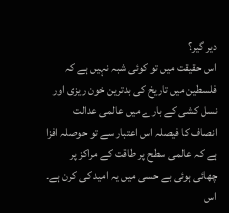دیر گیر؟
اس حقیقت میں تو کوئی شبہ نہیں ہے کہ فلسطین میں تاریخ کی بدترین خون ریزی اور نسل کشی کے بارے میں عالمی عدالت انصاف کا فیصلہ اس اعتبار سے تو حوصلہ افزا ہے کہ عالمی سطح پر طاقت کے مراکز پر چھائی ہوئی بے حسی میں یہ امید کی کرن ہے۔ اس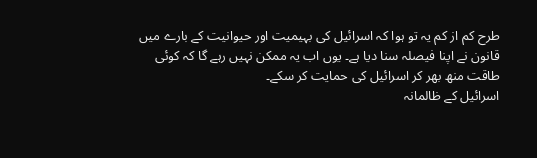طرح کم از کم یہ تو ہوا کہ اسرائیل کی بہیمیت اور حیوانیت کے بارے میں قانون نے اپنا فیصلہ سنا دیا ہے۔ یوں اب یہ ممکن نہیں رہے گا کہ کوئی طاقت منھ بھر کر اسرائیل کی حمایت کر سکے۔
اسرائیل کے ظالمانہ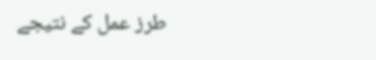طرز عمل کے نتیجے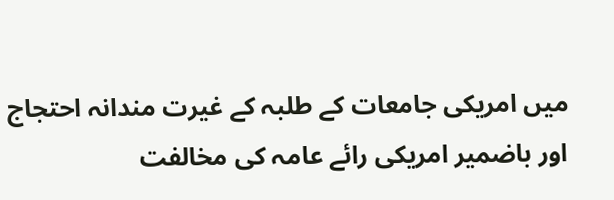میں امریکی جامعات کے طلبہ کے غیرت مندانہ احتجاج اور باضمیر امریکی رائے عامہ کی مخالفت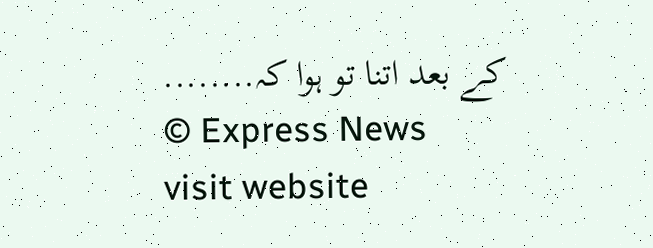کے بعد اتنا تو ہوا کہ........
© Express News
visit website